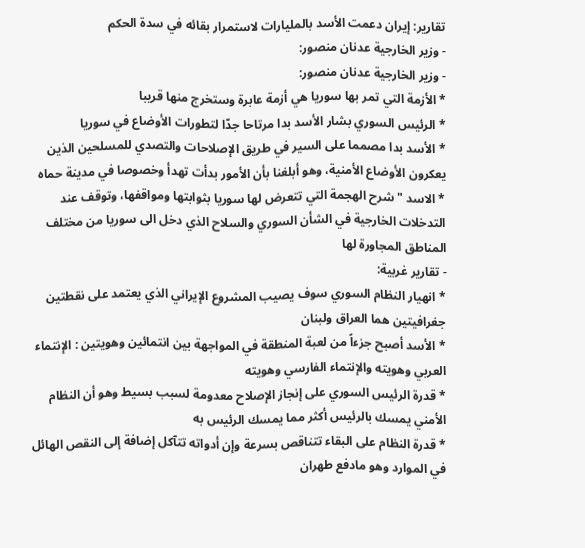تقارير: إيران دعمت الأسد بالمليارات لاستمرار بقائه في سدة الحكم
- وزير الخارجية عدنان منصور:
- وزير الخارجية عدنان منصور:
* الأزمة التي تمر بها سوريا هي أزمة عابرة وستخرج منها قريبا
* الرئيس السوري بشار الأسد بدا مرتاحا جدّا لتطورات الأوضاع في سوريا
* الأسد بدا مصمما على السير في طريق الإصلاحات والتصدي للمسلحين الذين يعكرون الأوضاع الأمنية، وهو أبلغنا بأن الأمور بدأت تهدأ وخصوصا في مدينة حماه
* الاسد "شرح الهجمة التي تتعرض لها سوريا بثوابتها ومواقفها، وتوقف عند التدخلات الخارجية في الشأن السوري والسلاح الذي دخل الى سوريا من مختلف المناطق المجاورة لها
- تقارير غربية:
* انهيار النظام السوري سوف يصيب المشروع الإيراني الذي يعتمد على نقطتين جغرافيتين هما العراق ولبنان
* الأسد أصبح جزءاً من لعبة المنطقة في المواجهة بين انتمائين وهويتين : الإنتماء العربي وهويته والإنتماء الفارسي وهويته
* قدرة الرئيس السوري على إنجاز الإصلاح معدومة لسبب بسيط وهو أن النظام الأمني يمسك بالرئيس أكثر مما يمسك الرئيس به
* قدرة النظام على البقاء تتناقص بسرعة وإن أدواته تتآكل إضافة إلى النقص الهائل في الموارد وهو مادفع طهران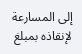إلى المسارعة لإنقاذه بمبلغ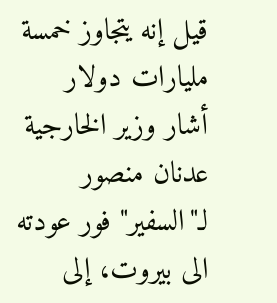قيل إنه يتجاوز خمسة مليارات دولار
أشار وزير الخارجية عدنان منصور لـ"السفير" فور عودته الى بيروت، إلى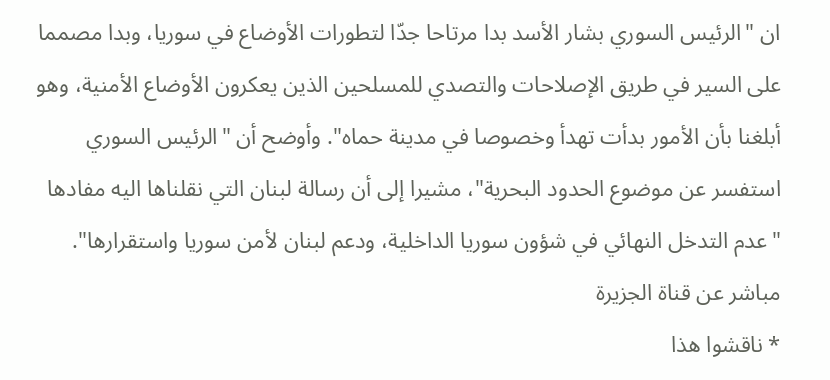ان "الرئيس السوري بشار الأسد بدا مرتاحا جدّا لتطورات الأوضاع في سوريا، وبدا مصمما على السير في طريق الإصلاحات والتصدي للمسلحين الذين يعكرون الأوضاع الأمنية، وهو أبلغنا بأن الأمور بدأت تهدأ وخصوصا في مدينة حماه". وأوضح أن "الرئيس السوري استفسر عن موضوع الحدود البحرية"، مشيرا إلى أن رسالة لبنان التي نقلناها اليه مفادها "عدم التدخل النهائي في شؤون سوريا الداخلية، ودعم لبنان لأمن سوريا واستقرارها".
مباشر عن قناة الجزيرة
* ناقشوا هذا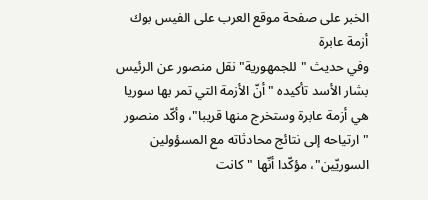الخبر على صفحة موقع العرب على الفيس بوك
أزمة عابرة
وفي حديث "للجمهورية" نقل منصور عن الرئيس بشار الأسد تأكيده "أنّ الأزمة التي تمر بها سوريا هي أزمة عابرة وستخرج منها قريبا"، وأكّد منصور "ارتياحه إلى نتائج محادثاته مع المسؤولين السوريّين"، مؤكّدا أنّها "كانت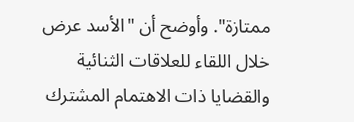ممتازة". وأوضح أن "الأسد عرض خلال اللقاء للعلاقات الثنائية والقضايا ذات الاهتمام المشترك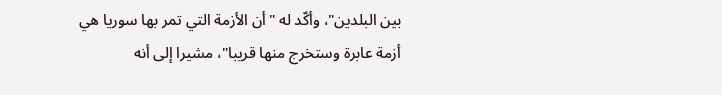بين البلدين"، وأكّد له "أن الأزمة التي تمر بها سوريا هي أزمة عابرة وستخرج منها قريبا"، مشيرا إلى أنه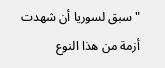"سبق لسوريا أن شهدت أزمة من هذا النوع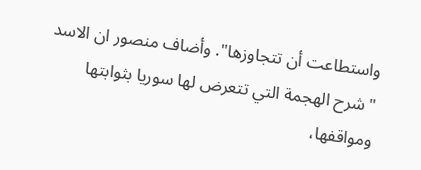واستطاعت أن تتجاوزها". وأضاف منصور ان الاسد "شرح الهجمة التي تتعرض لها سوريا بثوابتها ومواقفها،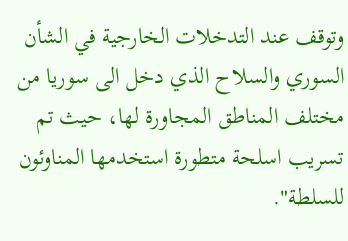وتوقف عند التدخلات الخارجية في الشأن السوري والسلاح الذي دخل الى سوريا من مختلف المناطق المجاورة لها، حيث تم تسريب اسلحة متطورة استخدمها المناوئون للسلطة".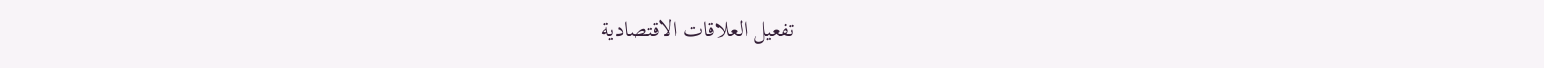تفعيل العلاقات الاقتصادية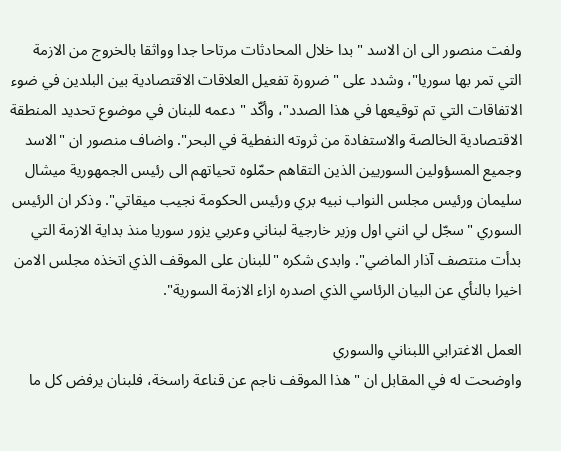ولفت منصور الى ان الاسد "بدا خلال المحادثات مرتاحا جدا وواثقا بالخروج من الازمة التي تمر بها سوريا"، وشدد على "ضرورة تفعيل العلاقات الاقتصادية بين البلدين في ضوء الاتفاقات التي تم توقيعها في هذا الصدد"، وأكّد "دعمه للبنان في موضوع تحديد المنطقة الاقتصادية الخالصة والاستفادة من ثروته النفطية في البحر". واضاف منصور ان "الاسد وجميع المسؤولين السوريين الذين التقاهم حمّلوه تحياتهم الى رئيس الجمهورية ميشال سليمان ورئيس مجلس النواب نبيه بري ورئيس الحكومة نجيب ميقاتي". وذكر ان الرئيس السوري "سجّل لي انني اول وزير خارجية لبناني وعربي يزور سوريا منذ بداية الازمة التي بدأت منتصف آذار الماضي". وابدى شكره "للبنان على الموقف الذي اتخذه مجلس الامن اخيرا بالنأي عن البيان الرئاسي الذي اصدره ازاء الازمة السورية".

العمل الاغترابي اللبناني والسوري
واوضحت له في المقابل ان "هذا الموقف ناجم عن قناعة راسخة، فلبنان يرفض كل ما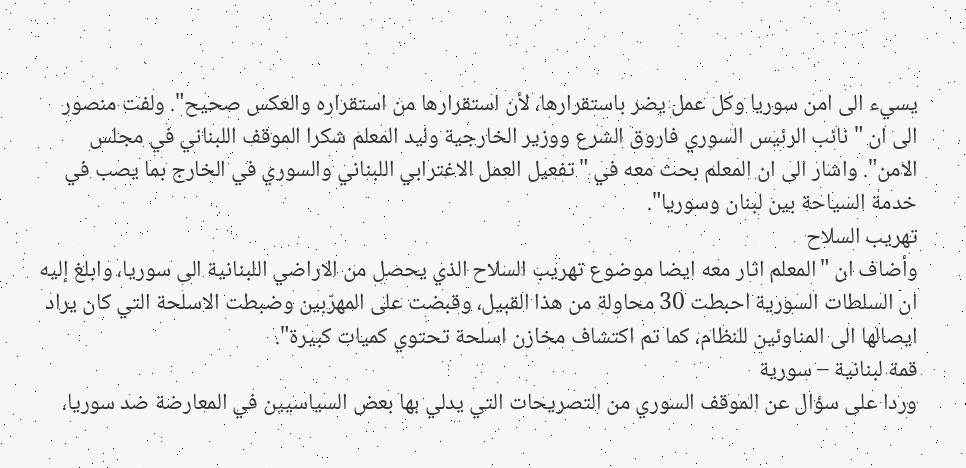يسيء الى امن سوريا وكل عمل يضر باستقرارها، لأن استقرارها من استقراره والعكس صحيح". ولفت منصور الى ان "نائب الرئيس السوري فاروق الشرع ووزير الخارجية وليد المعلم شكرا الموقف اللبناني في مجلس الامن". واشار الى ان المعلم بحث معه في "تفعيل العمل الاغترابي اللبناني والسوري في الخارج بما يصب في خدمة السياحة بين لبنان وسوريا".
تهريب السلاح
وأضاف ان "المعلم اثار معه ايضا موضوع تهريب السلاح الذي يحصل من الاراضي اللبنانية الى سوريا، وابلغ إليه ان السلطات السورية احبطت 30 محاولة من هذا القبيل، وقبضت على المهرّبين وضبطت الاسلحة التي كان يراد ايصالها الى المناوئين للنظام، كما تم اكتشاف مخازن اسلحة تحتوي كميات كبيرة".
قمة لبنانية – سورية
وردا على سؤال عن الموقف السوري من التصريحات التي يدلي بها بعض السياسيين في المعارضة ضد سوريا،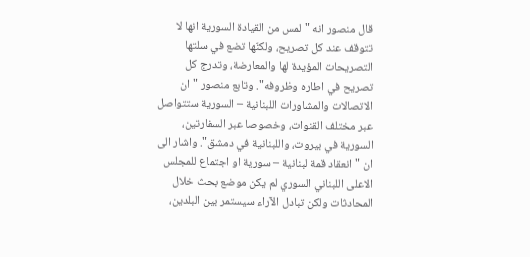قال منصور انه "لمس من القيادة السورية انها لا تتوقف عند كل تصريح، ولكنّها تضع في سلتها التصريحات المؤيدة لها والمعارضة، وتدرج كل تصريح في اطاره وظروفه". وتابع منصور "ان الاتصالات والمشاورات اللبنانية – السورية ستتواصل عبر مختلف القنوات، وخصوصا عبر السفارتين، السورية في بيروت، واللبنانية في دمشق". واشار الى ان "انعقاد قمة لبنانية – سورية او اجتماع للمجلس الاعلى اللبناني السوري لم يكن موضع بحث خلال المحادثات ولكن تبادل الآراء سيستمر بين البلدين،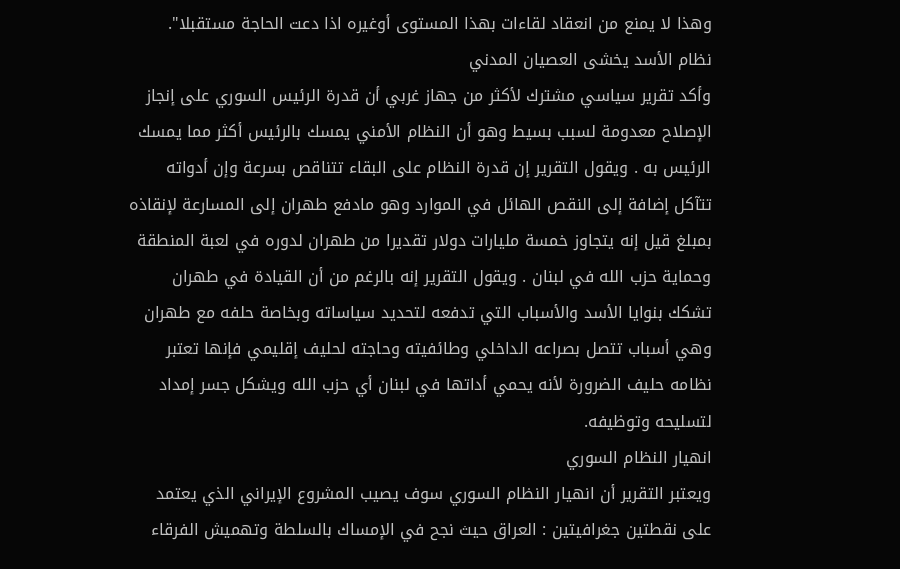وهذا لا يمنع من انعقاد لقاءات بهذا المستوى أوغيره اذا دعت الحاجة مستقبلا".
نظام الأسد يخشى العصيان المدني
وأكد تقرير سياسي مشترك لأكثر من جهاز غربي أن قدرة الرئيس السوري على إنجاز الإصلاح معدومة لسبب بسيط وهو أن النظام الأمني يمسك بالرئيس أكثر مما يمسك الرئيس به . ويقول التقرير إن قدرة النظام على البقاء تتناقص بسرعة وإن أدواته تتآكل إضافة إلى النقص الهائل في الموارد وهو مادفع طهران إلى المسارعة لإنقاذه بمبلغ قيل إنه يتجاوز خمسة مليارات دولار تقديرا من طهران لدوره في لعبة المنطقة وحماية حزب الله في لبنان . ويقول التقرير إنه بالرغم من أن القيادة في طهران تشكك بنوايا الأسد والأسباب التي تدفعه لتحديد سياساته وبخاصة حلفه مع طهران وهي أسباب تتصل بصراعه الداخلي وطائفيته وحاجته لحليف إقليمي فإنها تعتبر نظامه حليف الضرورة لأنه يحمي أداتها في لبنان أي حزب الله ويشكل جسر إمداد لتسليحه وتوظيفه.
انهيار النظام السوري
ويعتبر التقرير أن انهيار النظام السوري سوف يصيب المشروع الإيراني الذي يعتمد على نقطتين جغرافيتين : العراق حيث نجح في الإمساك بالسلطة وتهميش الفرقاء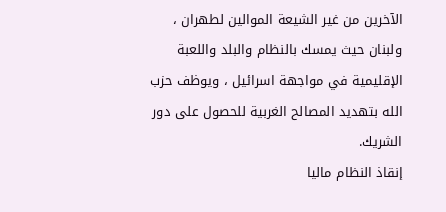الآخرين من غير الشيعة الموالين لطهران ، ولبنان حيث يمسك بالنظام والبلد واللعبة الإقليمية في مواجهة اسرائيل ، ويوظف حزب الله بتهديد المصالح الغربية للحصول على دور الشريك.
إنقاذ النظام ماليا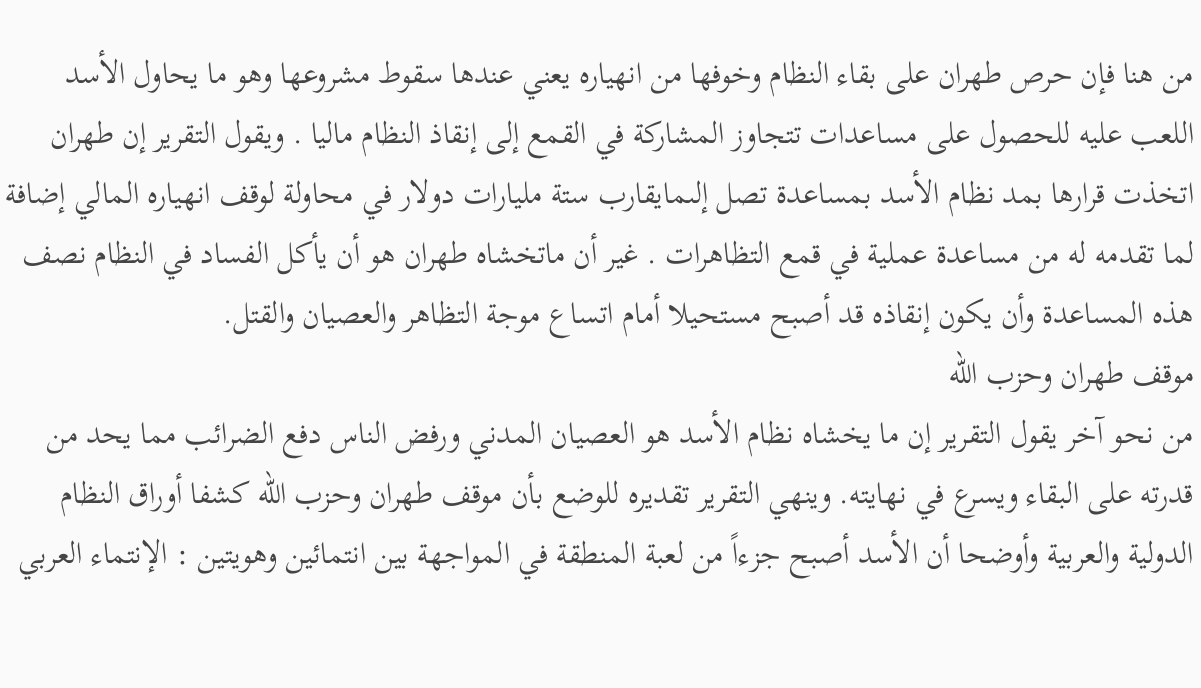من هنا فإن حرص طهران على بقاء النظام وخوفها من انهياره يعني عندها سقوط مشروعها وهو ما يحاول الأسد اللعب عليه للحصول على مساعدات تتجاوز المشاركة في القمع إلى إنقاذ النظام ماليا . ويقول التقرير إن طهران اتخذت قرارها بمد نظام الأسد بمساعدة تصل إلىمايقارب ستة مليارات دولار في محاولة لوقف انهياره المالي إضافة لما تقدمه له من مساعدة عملية في قمع التظاهرات . غير أن ماتخشاه طهران هو أن يأكل الفساد في النظام نصف هذه المساعدة وأن يكون إنقاذه قد أصبح مستحيلا أمام اتساع موجة التظاهر والعصيان والقتل.
موقف طهران وحزب الله
من نحو آخر يقول التقرير إن ما يخشاه نظام الأسد هو العصيان المدني ورفض الناس دفع الضرائب مما يحد من قدرته على البقاء ويسرع في نهايته. وينهي التقرير تقديره للوضع بأن موقف طهران وحزب الله كشفا أوراق النظام الدولية والعربية وأوضحا أن الأسد أصبح جزءاً من لعبة المنطقة في المواجهة بين انتمائين وهويتين : الإنتماء العربي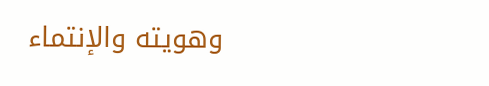وهويته والإنتماء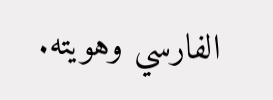الفارسي وهويته.